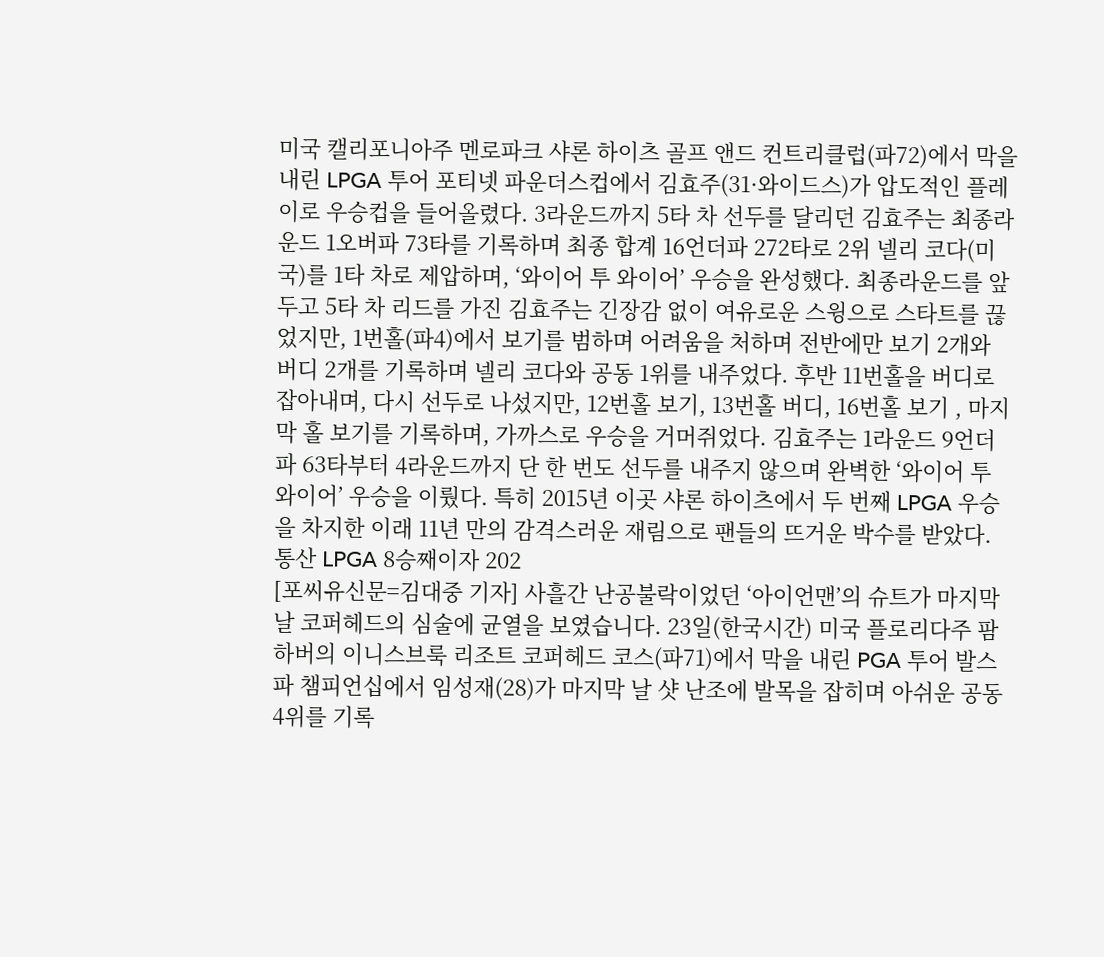미국 캘리포니아주 멘로파크 샤론 하이츠 골프 앤드 컨트리클럽(파72)에서 막을 내린 LPGA 투어 포티넷 파운더스컵에서 김효주(31·와이드스)가 압도적인 플레이로 우승컵을 들어올렸다. 3라운드까지 5타 차 선두를 달리던 김효주는 최종라운드 1오버파 73타를 기록하며 최종 합계 16언더파 272타로 2위 넬리 코다(미국)를 1타 차로 제압하며, ‘와이어 투 와이어’ 우승을 완성했다. 최종라운드를 앞두고 5타 차 리드를 가진 김효주는 긴장감 없이 여유로운 스윙으로 스타트를 끊었지만, 1번홀(파4)에서 보기를 범하며 어려움을 처하며 전반에만 보기 2개와 버디 2개를 기록하며 넬리 코다와 공동 1위를 내주었다. 후반 11번홀을 버디로 잡아내며, 다시 선두로 나섰지만, 12번홀 보기, 13번홀 버디, 16번홀 보기 , 마지막 홀 보기를 기록하며, 가까스로 우승을 거머쥐었다. 김효주는 1라운드 9언더파 63타부터 4라운드까지 단 한 번도 선두를 내주지 않으며 완벽한 ‘와이어 투 와이어’ 우승을 이뤘다. 특히 2015년 이곳 샤론 하이츠에서 두 번째 LPGA 우승을 차지한 이래 11년 만의 감격스러운 재림으로 팬들의 뜨거운 박수를 받았다. 통산 LPGA 8승째이자 202
[포씨유신문=김대중 기자] 사흘간 난공불락이었던 ‘아이언맨’의 슈트가 마지막 날 코퍼헤드의 심술에 균열을 보였습니다. 23일(한국시간) 미국 플로리다주 팜 하버의 이니스브룩 리조트 코퍼헤드 코스(파71)에서 막을 내린 PGA 투어 발스파 챔피언십에서 임성재(28)가 마지막 날 샷 난조에 발목을 잡히며 아쉬운 공동 4위를 기록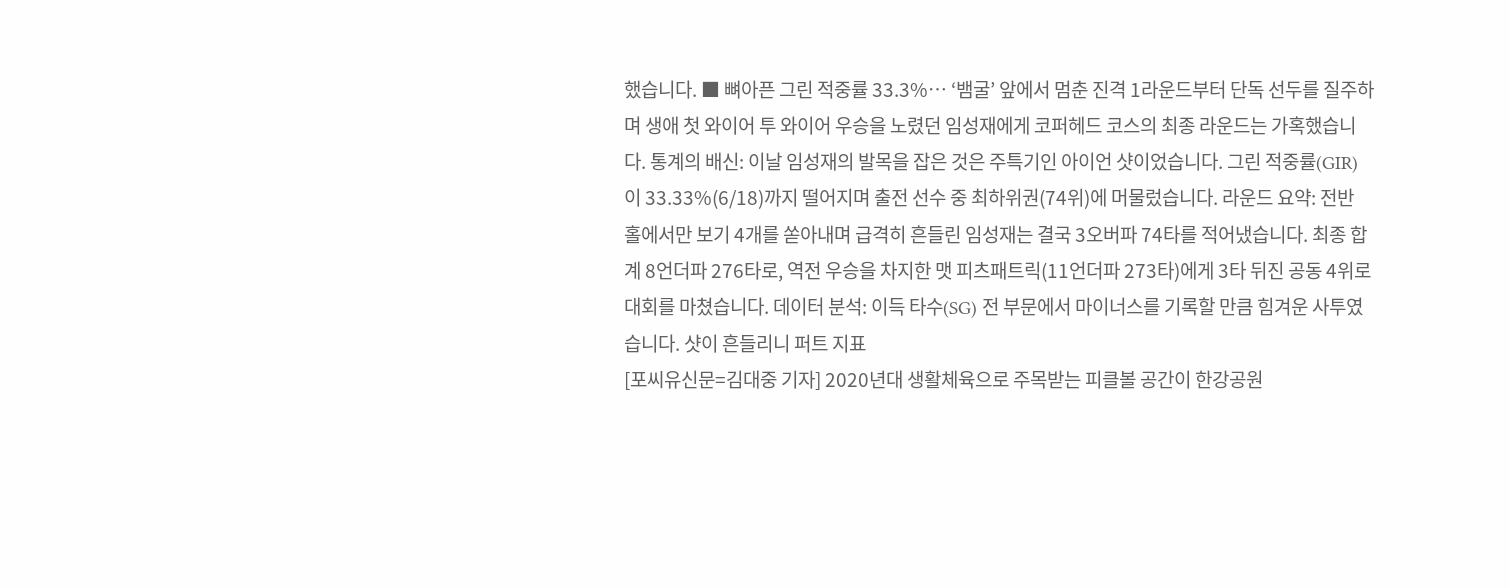했습니다. ■ 뼈아픈 그린 적중률 33.3%… ‘뱀굴’ 앞에서 멈춘 진격 1라운드부터 단독 선두를 질주하며 생애 첫 와이어 투 와이어 우승을 노렸던 임성재에게 코퍼헤드 코스의 최종 라운드는 가혹했습니다. 통계의 배신: 이날 임성재의 발목을 잡은 것은 주특기인 아이언 샷이었습니다. 그린 적중률(GIR)이 33.33%(6/18)까지 떨어지며 출전 선수 중 최하위권(74위)에 머물렀습니다. 라운드 요약: 전반 홀에서만 보기 4개를 쏟아내며 급격히 흔들린 임성재는 결국 3오버파 74타를 적어냈습니다. 최종 합계 8언더파 276타로, 역전 우승을 차지한 맷 피츠패트릭(11언더파 273타)에게 3타 뒤진 공동 4위로 대회를 마쳤습니다. 데이터 분석: 이득 타수(SG) 전 부문에서 마이너스를 기록할 만큼 힘겨운 사투였습니다. 샷이 흔들리니 퍼트 지표
[포씨유신문=김대중 기자] 2020년대 생활체육으로 주목받는 피클볼 공간이 한강공원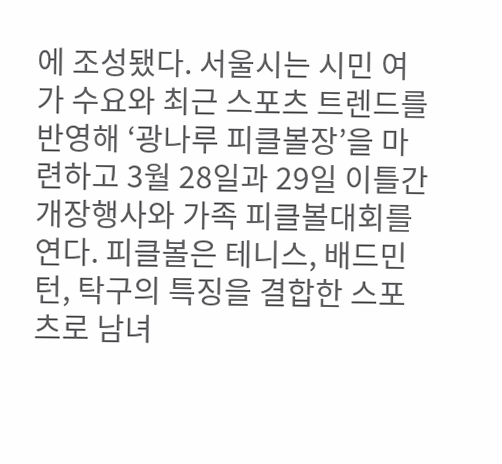에 조성됐다. 서울시는 시민 여가 수요와 최근 스포츠 트렌드를 반영해 ‘광나루 피클볼장’을 마련하고 3월 28일과 29일 이틀간 개장행사와 가족 피클볼대회를 연다. 피클볼은 테니스, 배드민턴, 탁구의 특징을 결합한 스포츠로 남녀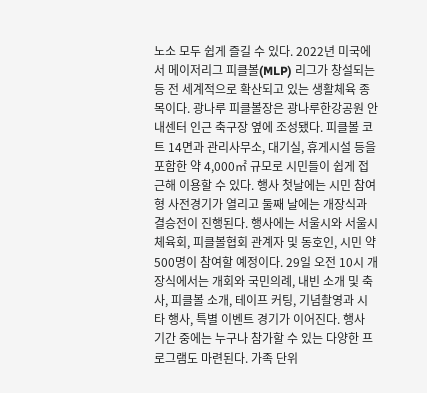노소 모두 쉽게 즐길 수 있다. 2022년 미국에서 메이저리그 피클볼(MLP) 리그가 창설되는 등 전 세계적으로 확산되고 있는 생활체육 종목이다. 광나루 피클볼장은 광나루한강공원 안내센터 인근 축구장 옆에 조성됐다. 피클볼 코트 14면과 관리사무소, 대기실, 휴게시설 등을 포함한 약 4,000㎡ 규모로 시민들이 쉽게 접근해 이용할 수 있다. 행사 첫날에는 시민 참여형 사전경기가 열리고 둘째 날에는 개장식과 결승전이 진행된다. 행사에는 서울시와 서울시체육회, 피클볼협회 관계자 및 동호인, 시민 약 500명이 참여할 예정이다. 29일 오전 10시 개장식에서는 개회와 국민의례, 내빈 소개 및 축사, 피클볼 소개, 테이프 커팅, 기념촬영과 시타 행사, 특별 이벤트 경기가 이어진다. 행사 기간 중에는 누구나 참가할 수 있는 다양한 프로그램도 마련된다. 가족 단위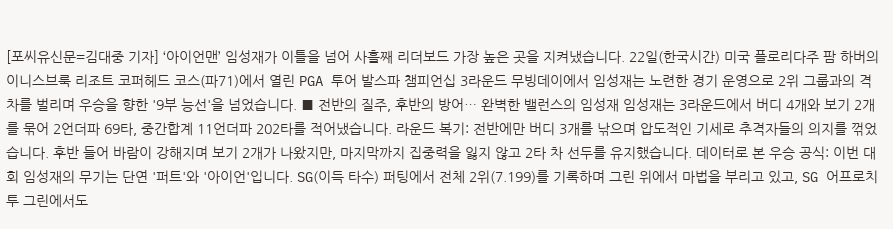[포씨유신문=김대중 기자] ‘아이언맨’ 임성재가 이틀을 넘어 사흘째 리더보드 가장 높은 곳을 지켜냈습니다. 22일(한국시간) 미국 플로리다주 팜 하버의 이니스브룩 리조트 코퍼헤드 코스(파71)에서 열린 PGA 투어 발스파 챔피언십 3라운드 무빙데이에서 임성재는 노련한 경기 운영으로 2위 그룹과의 격차를 벌리며 우승을 향한 '9부 능선'을 넘었습니다. ■ 전반의 질주, 후반의 방어… 완벽한 밸런스의 임성재 임성재는 3라운드에서 버디 4개와 보기 2개를 묶어 2언더파 69타, 중간합계 11언더파 202타를 적어냈습니다. 라운드 복기: 전반에만 버디 3개를 낚으며 압도적인 기세로 추격자들의 의지를 꺾었습니다. 후반 들어 바람이 강해지며 보기 2개가 나왔지만, 마지막까지 집중력을 잃지 않고 2타 차 선두를 유지했습니다. 데이터로 본 우승 공식: 이번 대회 임성재의 무기는 단연 '퍼트'와 '아이언'입니다. SG(이득 타수) 퍼팅에서 전체 2위(7.199)를 기록하며 그린 위에서 마법을 부리고 있고, SG 어프로치 투 그린에서도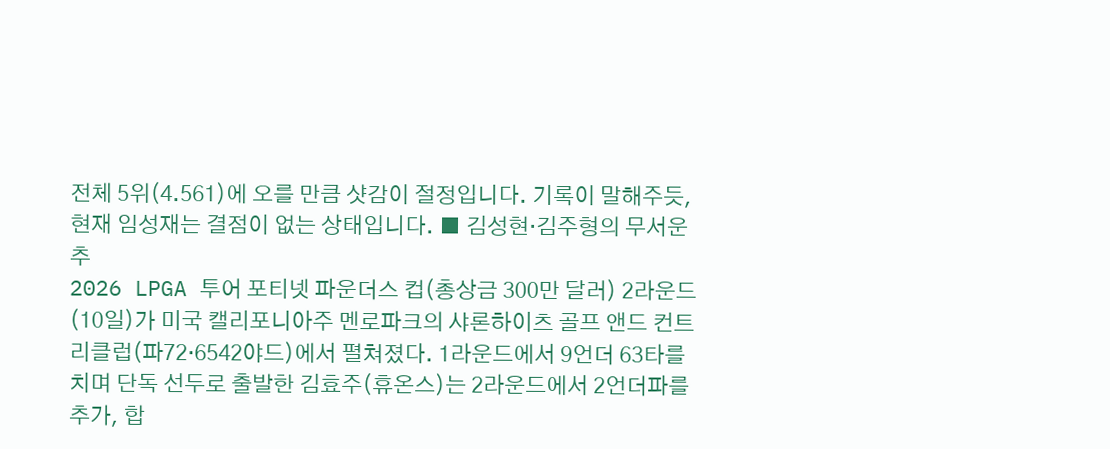전체 5위(4.561)에 오를 만큼 샷감이 절정입니다. 기록이 말해주듯, 현재 임성재는 결점이 없는 상태입니다. ■ 김성현·김주형의 무서운 추
2026 LPGA 투어 포티넷 파운더스 컵(총상금 300만 달러) 2라운드(10일)가 미국 캘리포니아주 멘로파크의 샤론하이츠 골프 앤드 컨트리클럽(파72·6542야드)에서 펼쳐졌다. 1라운드에서 9언더 63타를 치며 단독 선두로 출발한 김효주(휴온스)는 2라운드에서 2언더파를 추가, 합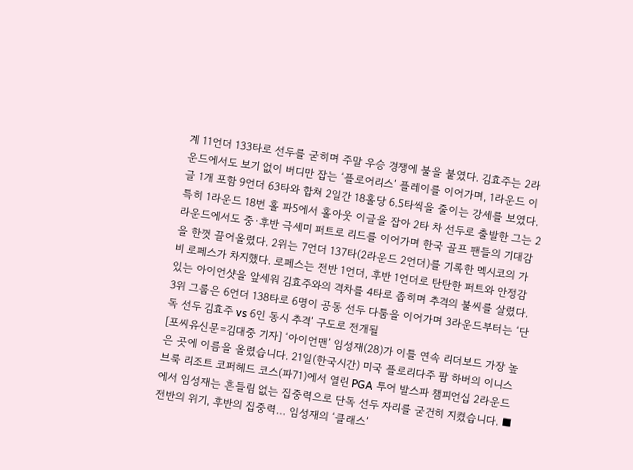계 11언더 133타로 선두를 굳히며 주말 우승 경쟁에 불을 붙였다. 김효주는 2라운드에서도 보기 없이 버디만 잡는 ‘플로어리스’ 플레이를 이어가며, 1라운드 이글 1개 포함 9언더 63타와 합쳐 2일간 18홀당 6.5타씩을 줄이는 강세를 보였다. 특히 1라운드 18번 홀 파5에서 홀아웃 이글을 잡아 2타 차 선두로 출발한 그는 2라운드에서도 중·후반 극세미 퍼트로 리드를 이어가며 한국 골프 팬들의 기대감을 한껏 끌어올렸다. 2위는 7언더 137타(2라운드 2언더)를 기록한 멕시코의 가비 로페스가 차지했다. 로페스는 전반 1언더, 후반 1언더로 탄탄한 퍼트와 안정감 있는 아이언샷을 앞세워 김효주와의 격차를 4타로 좁히며 추격의 불씨를 살렸다. 3위 그룹은 6언더 138타로 6명이 공동 선두 다툼을 이어가며 3라운드부터는 ‘단독 선두 김효주 vs 6인 동시 추격’ 구도로 전개될
[포씨유신문=김대중 기자] ‘아이언맨’ 임성재(28)가 이틀 연속 리더보드 가장 높은 곳에 이름을 올렸습니다. 21일(한국시간) 미국 플로리다주 팜 하버의 이니스브룩 리조트 코퍼헤드 코스(파71)에서 열린 PGA 투어 발스파 챔피언십 2라운드에서 임성재는 흔들림 없는 집중력으로 단독 선두 자리를 굳건히 지켰습니다. ■ 전반의 위기, 후반의 집중력… 임성재의 ‘클래스’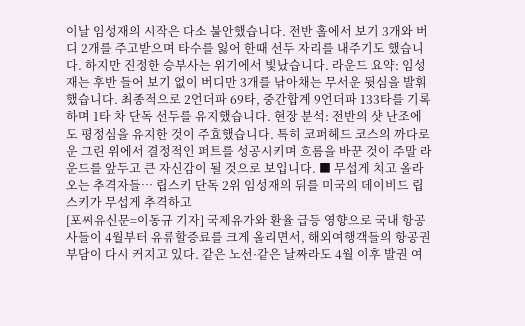이날 임성재의 시작은 다소 불안했습니다. 전반 홀에서 보기 3개와 버디 2개를 주고받으며 타수를 잃어 한때 선두 자리를 내주기도 했습니다. 하지만 진정한 승부사는 위기에서 빛났습니다. 라운드 요약: 임성재는 후반 들어 보기 없이 버디만 3개를 낚아채는 무서운 뒷심을 발휘했습니다. 최종적으로 2언더파 69타, 중간합계 9언더파 133타를 기록하며 1타 차 단독 선두를 유지했습니다. 현장 분석: 전반의 샷 난조에도 평정심을 유지한 것이 주효했습니다. 특히 코퍼헤드 코스의 까다로운 그린 위에서 결정적인 퍼트를 성공시키며 흐름을 바꾼 것이 주말 라운드를 앞두고 큰 자신감이 될 것으로 보입니다. ■ 무섭게 치고 올라오는 추격자들… 립스키 단독 2위 임성재의 뒤를 미국의 데이비드 립스키가 무섭게 추격하고
[포씨유신문=이동규 기자] 국제유가와 환율 급등 영향으로 국내 항공사들이 4월부터 유류할증료를 크게 올리면서, 해외여행객들의 항공권 부담이 다시 커지고 있다. 같은 노선·같은 날짜라도 4월 이후 발권 여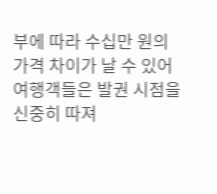부에 따라 수십만 원의 가격 차이가 날 수 있어 여행객들은 발권 시점을 신중히 따져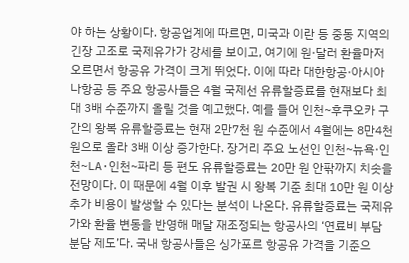야 하는 상황이다. 항공업계에 따르면, 미국과 이란 등 중동 지역의 긴장 고조로 국제유가가 강세를 보이고, 여기에 원·달러 환율마저 오르면서 항공유 가격이 크게 뛰었다. 이에 따라 대한항공·아시아나항공 등 주요 항공사들은 4월 국제선 유류할증료를 현재보다 최대 3배 수준까지 올릴 것을 예고했다. 예를 들어 인천~후쿠오카 구간의 왕복 유류할증료는 현재 2만7천 원 수준에서 4월에는 8만4천 원으로 올라 3배 이상 증가한다. 장거리 주요 노선인 인천~뉴욕·인천~LA·인천~파리 등 편도 유류할증료는 20만 원 안팎까지 치솟을 전망이다. 이 때문에 4월 이후 발권 시 왕복 기준 최대 10만 원 이상 추가 비용이 발생할 수 있다는 분석이 나온다. 유류할증료는 국제유가와 환율 변동을 반영해 매달 재조정되는 항공사의 ‘연료비 부담 분담 제도’다. 국내 항공사들은 싱가포르 항공유 가격을 기준으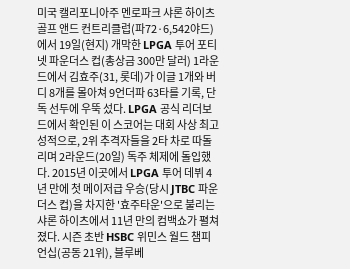미국 캘리포니아주 멘로파크 샤론 하이츠 골프 앤드 컨트리클럽(파72·6,542야드)에서 19일(현지) 개막한 LPGA 투어 포티넷 파운더스 컵(총상금 300만 달러) 1라운드에서 김효주(31, 롯데)가 이글 1개와 버디 8개를 몰아쳐 9언더파 63타를 기록, 단독 선두에 우뚝 섰다. LPGA 공식 리더보드에서 확인된 이 스코어는 대회 사상 최고 성적으로, 2위 추격자들을 2타 차로 따돌리며 2라운드(20일) 독주 체제에 돌입했다. 2015년 이곳에서 LPGA 투어 데뷔 4년 만에 첫 메이저급 우승(당시 JTBC 파운더스 컵)을 차지한 '효주타운'으로 불리는 샤론 하이츠에서 11년 만의 컴백쇼가 펼쳐졌다. 시즌 초반 HSBC 위민스 월드 챔피언십(공동 21위), 블루베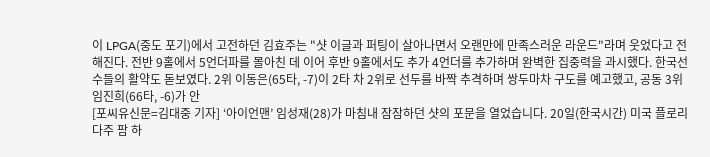이 LPGA(중도 포기)에서 고전하던 김효주는 "샷 이글과 퍼팅이 살아나면서 오랜만에 만족스러운 라운드"라며 웃었다고 전해진다. 전반 9홀에서 5언더파를 몰아친 데 이어 후반 9홀에서도 추가 4언더를 추가하며 완벽한 집중력을 과시했다. 한국선수들의 활약도 돋보였다. 2위 이동은(65타, -7)이 2타 차 2위로 선두를 바짝 추격하며 쌍두마차 구도를 예고했고, 공동 3위 임진희(66타, -6)가 안
[포씨유신문=김대중 기자] ‘아이언맨’ 임성재(28)가 마침내 잠잠하던 샷의 포문을 열었습니다. 20일(한국시간) 미국 플로리다주 팜 하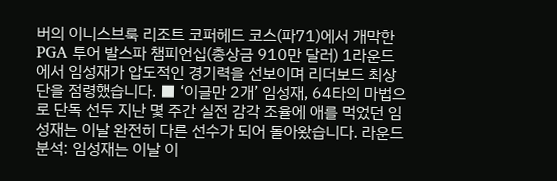버의 이니스브룩 리조트 코퍼헤드 코스(파71)에서 개막한 PGA 투어 발스파 챔피언십(총상금 910만 달러) 1라운드에서 임성재가 압도적인 경기력을 선보이며 리더보드 최상단을 점령했습니다. ■ ‘이글만 2개’ 임성재, 64타의 마법으로 단독 선두 지난 몇 주간 실전 감각 조율에 애를 먹었던 임성재는 이날 완전히 다른 선수가 되어 돌아왔습니다. 라운드 분석: 임성재는 이날 이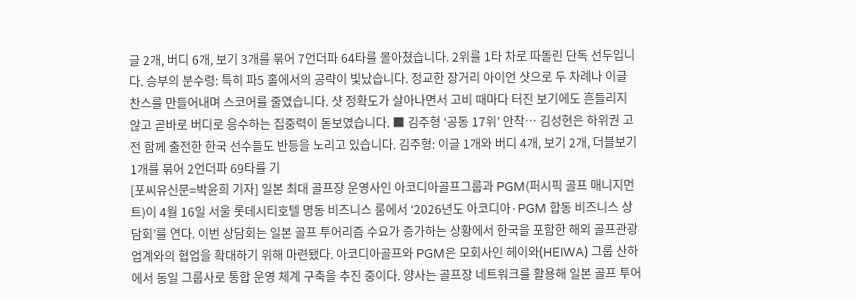글 2개, 버디 6개, 보기 3개를 묶어 7언더파 64타를 몰아쳤습니다. 2위를 1타 차로 따돌린 단독 선두입니다. 승부의 분수령: 특히 파5 홀에서의 공략이 빛났습니다. 정교한 장거리 아이언 샷으로 두 차례나 이글 찬스를 만들어내며 스코어를 줄였습니다. 샷 정확도가 살아나면서 고비 때마다 터진 보기에도 흔들리지 않고 곧바로 버디로 응수하는 집중력이 돋보였습니다. ■ 김주형 ‘공동 17위’ 안착… 김성현은 하위권 고전 함께 출전한 한국 선수들도 반등을 노리고 있습니다. 김주형: 이글 1개와 버디 4개, 보기 2개, 더블보기 1개를 묶어 2언더파 69타를 기
[포씨유신문=박윤희 기자] 일본 최대 골프장 운영사인 아코디아골프그룹과 PGM(퍼시픽 골프 매니지먼트)이 4월 16일 서울 롯데시티호텔 명동 비즈니스 룸에서 ‘2026년도 아코디아·PGM 합동 비즈니스 상담회’를 연다. 이번 상담회는 일본 골프 투어리즘 수요가 증가하는 상황에서 한국을 포함한 해외 골프관광 업계와의 협업을 확대하기 위해 마련됐다. 아코디아골프와 PGM은 모회사인 헤이와(HEIWA) 그룹 산하에서 동일 그룹사로 통합 운영 체계 구축을 추진 중이다. 양사는 골프장 네트워크를 활용해 일본 골프 투어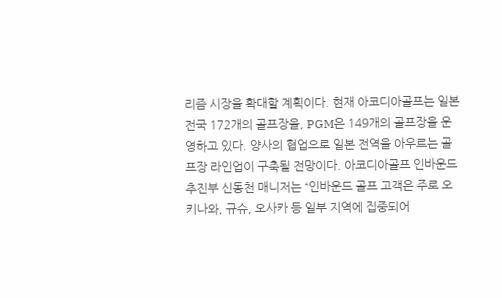리즘 시장을 확대할 계획이다. 현재 아코디아골프는 일본 전국 172개의 골프장을, PGM은 149개의 골프장을 운영하고 있다. 양사의 협업으로 일본 전역을 아우르는 골프장 라인업이 구축될 전망이다. 아코디아골프 인바운드추진부 신동천 매니저는 “인바운드 골프 고객은 주로 오키나와, 규슈, 오사카 등 일부 지역에 집중되어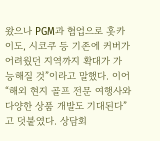왔으나 PGM과 협업으로 홋카이도, 시코쿠 등 기존에 커버가 어려웠던 지역까지 확대가 가능해질 것”이라고 말했다. 이어 “해외 현지 골프 전문 여행사와 다양한 상품 개발도 기대된다”고 덧붙였다. 상담회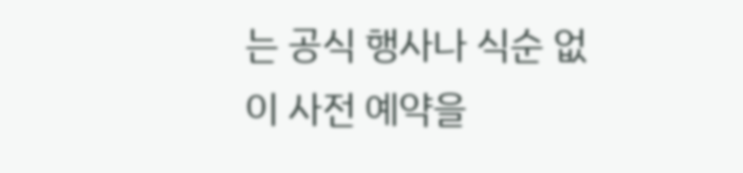는 공식 행사나 식순 없이 사전 예약을